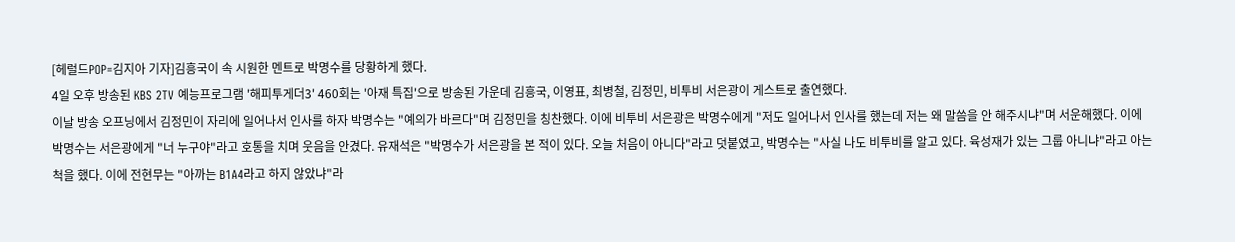[헤럴드POP=김지아 기자]김흥국이 속 시원한 멘트로 박명수를 당황하게 했다.
4일 오후 방송된 KBS 2TV 예능프로그램 '해피투게더3' 460회는 '아재 특집'으로 방송된 가운데 김흥국, 이영표, 최병철, 김정민, 비투비 서은광이 게스트로 출연했다.
이날 방송 오프닝에서 김정민이 자리에 일어나서 인사를 하자 박명수는 "예의가 바르다"며 김정민을 칭찬했다. 이에 비투비 서은광은 박명수에게 "저도 일어나서 인사를 했는데 저는 왜 말씀을 안 해주시냐"며 서운해했다. 이에 박명수는 서은광에게 "너 누구야"라고 호통을 치며 웃음을 안겼다. 유재석은 "박명수가 서은광을 본 적이 있다. 오늘 처음이 아니다"라고 덧붙였고, 박명수는 "사실 나도 비투비를 알고 있다. 육성재가 있는 그룹 아니냐"라고 아는 척을 했다. 이에 전현무는 "아까는 B1A4라고 하지 않았냐"라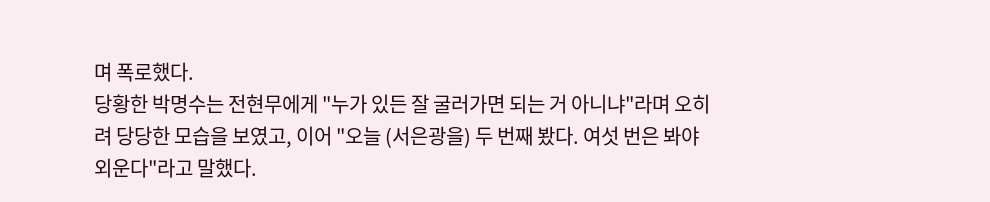며 폭로했다.
당황한 박명수는 전현무에게 "누가 있든 잘 굴러가면 되는 거 아니냐"라며 오히려 당당한 모습을 보였고, 이어 "오늘 (서은광을) 두 번째 봤다. 여섯 번은 봐야 외운다"라고 말했다.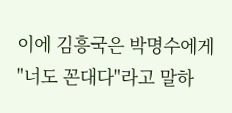이에 김흥국은 박명수에게 "너도 꼰대다"라고 말하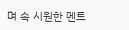며 속 시원한 멘트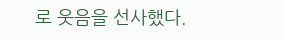로 웃음을 선사했다.